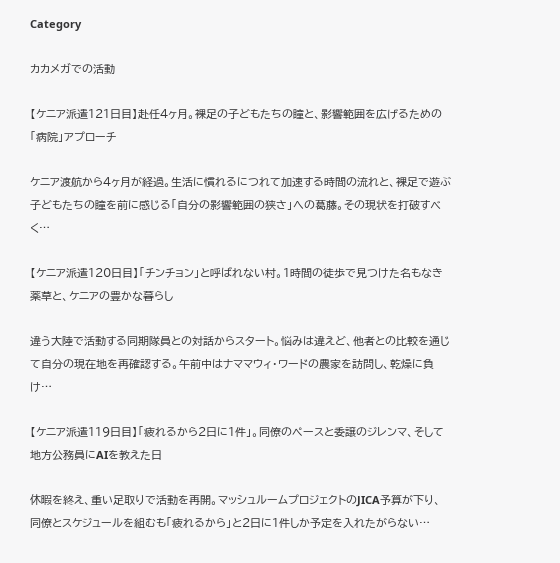Category

カカメガでの活動

【ケニア派遣121日目】赴任4ヶ月。裸足の子どもたちの瞳と、影響範囲を広げるための「病院」アプローチ

ケニア渡航から4ヶ月が経過。生活に慣れるにつれて加速する時間の流れと、裸足で遊ぶ子どもたちの瞳を前に感じる「自分の影響範囲の狭さ」への葛藤。その現状を打破すべく…

【ケニア派遣120日目】「チンチョン」と呼ばれない村。1時間の徒歩で見つけた名もなき薬草と、ケニアの豊かな暮らし

違う大陸で活動する同期隊員との対話からスタート。悩みは違えど、他者との比較を通じて自分の現在地を再確認する。午前中はナママウィ・ワードの農家を訪問し、乾燥に負け…

【ケニア派遣119日目】「疲れるから2日に1件」。同僚のペースと委譲のジレンマ、そして地方公務員にAIを教えた日

休暇を終え、重い足取りで活動を再開。マッシュルームプロジェクトのJICA予算が下り、同僚とスケジュールを組むも「疲れるから」と2日に1件しか予定を入れたがらない…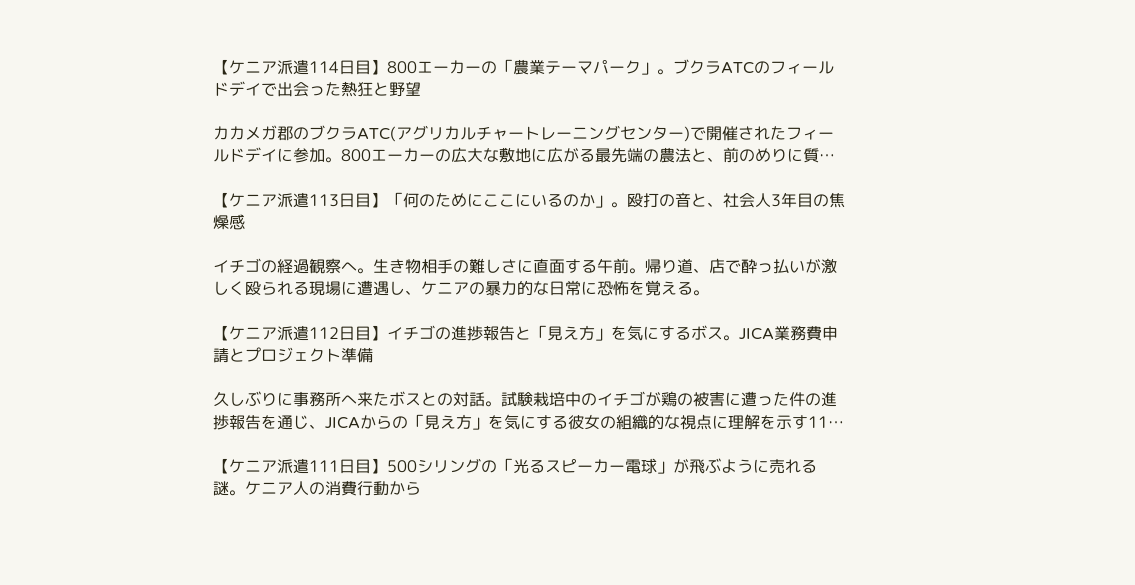【ケニア派遣114日目】800エーカーの「農業テーマパーク」。ブクラATCのフィールドデイで出会った熱狂と野望

カカメガ郡のブクラATC(アグリカルチャートレーニングセンター)で開催されたフィールドデイに参加。800エーカーの広大な敷地に広がる最先端の農法と、前のめりに質…

【ケニア派遣113日目】「何のためにここにいるのか」。殴打の音と、社会人3年目の焦燥感

イチゴの経過観察へ。生き物相手の難しさに直面する午前。帰り道、店で酔っ払いが激しく殴られる現場に遭遇し、ケニアの暴力的な日常に恐怖を覚える。

【ケニア派遣112日目】イチゴの進捗報告と「見え方」を気にするボス。JICA業務費申請とプロジェクト準備

久しぶりに事務所へ来たボスとの対話。試験栽培中のイチゴが鶏の被害に遭った件の進捗報告を通じ、JICAからの「見え方」を気にする彼女の組織的な視点に理解を示す11…

【ケニア派遣111日目】500シリングの「光るスピーカー電球」が飛ぶように売れる謎。ケニア人の消費行動から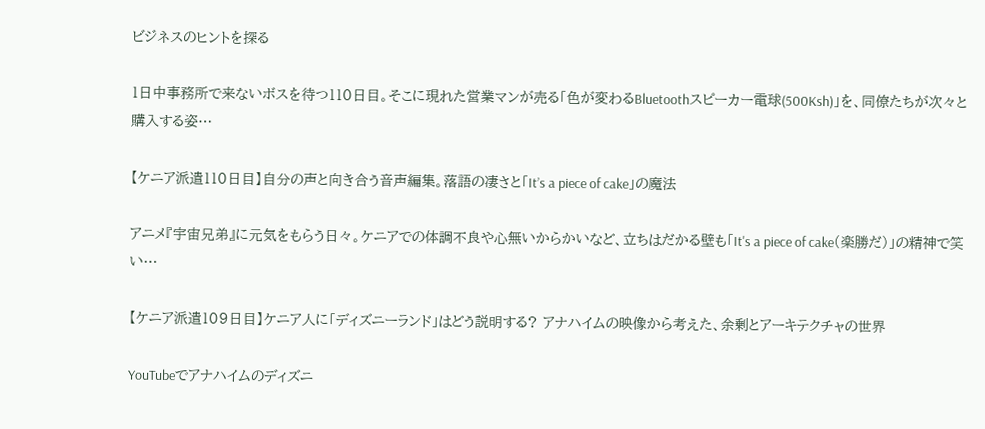ビジネスのヒントを探る

1日中事務所で来ないボスを待つ110日目。そこに現れた営業マンが売る「色が変わるBluetoothスピーカー電球(500Ksh)」を、同僚たちが次々と購入する姿…

【ケニア派遣110日目】自分の声と向き合う音声編集。落語の凄さと「It’s a piece of cake」の魔法

アニメ『宇宙兄弟』に元気をもらう日々。ケニアでの体調不良や心無いからかいなど、立ちはだかる壁も「It's a piece of cake(楽勝だ)」の精神で笑い…

【ケニア派遣109日目】ケニア人に「ディズニーランド」はどう説明する? アナハイムの映像から考えた、余剰とアーキテクチャの世界

YouTubeでアナハイムのディズニ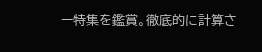ー特集を鑑賞。徹底的に計算さ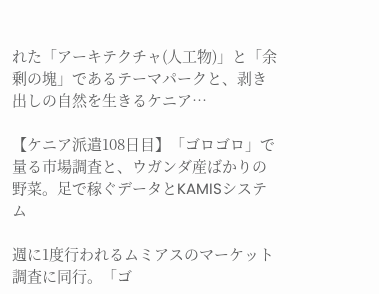れた「アーキテクチャ(人工物)」と「余剰の塊」であるテーマパークと、剥き出しの自然を生きるケニア…

【ケニア派遣108日目】「ゴロゴロ」で量る市場調査と、ウガンダ産ばかりの野菜。足で稼ぐデータとKAMISシステム

週に1度行われるムミアスのマーケット調査に同行。「ゴ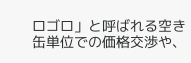ロゴロ」と呼ばれる空き缶単位での価格交渉や、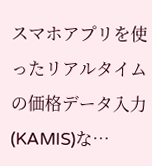スマホアプリを使ったリアルタイムの価格データ入力(KAMIS)な…